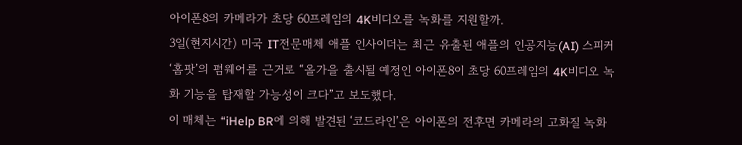아이폰8의 카메라가 초당 60프레임의 4K비디오를 녹화를 지원할까.
3일(현지시간) 미국 IT전문매체 애플 인사이더는 최근 유출된 애플의 인공지능(AI) 스피커 ‘홈팟’의 펌웨어를 근거로 “올가을 출시될 예정인 아이폰8이 초당 60프레임의 4K비디오 녹화 기능을 탑재할 가능성이 크다”고 보도했다.
이 매체는 “iHelp BR에 의해 발견된 ‘코드라인’은 아이폰의 전후면 카메라의 고화질 녹화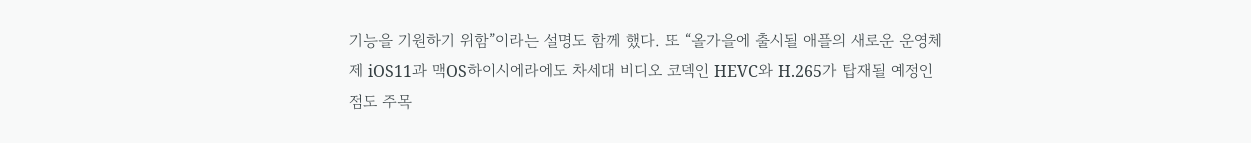기능을 기원하기 위함”이라는 설명도 함께 했다. 또 “올가을에 출시될 애플의 새로운 운영체제 iOS11과 맥OS하이시에라에도 차세대 비디오 코덱인 HEVC와 H.265가 탑재될 예정인 점도 주목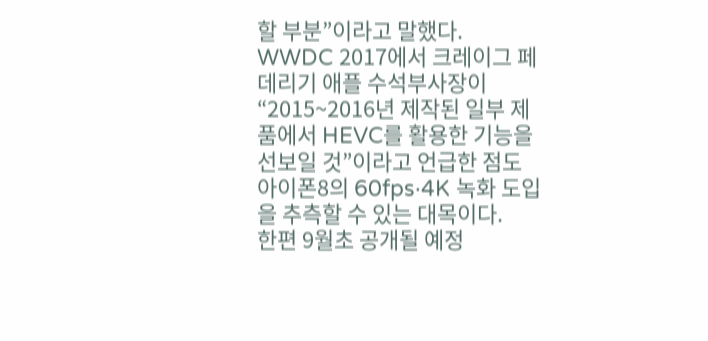할 부분”이라고 말했다.
WWDC 2017에서 크레이그 페데리기 애플 수석부사장이 “2015~2016년 제작된 일부 제품에서 HEVC를 활용한 기능을 선보일 것”이라고 언급한 점도 아이폰8의 60fps·4K 녹화 도입을 추측할 수 있는 대목이다.
한편 9월초 공개될 예정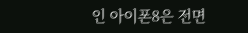인 아이폰8은 전면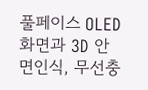풀페이스 OLED화면과 3D 안면인식, 무선충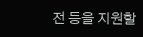전 등을 지원할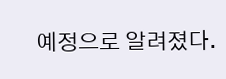예정으로 알려졌다.